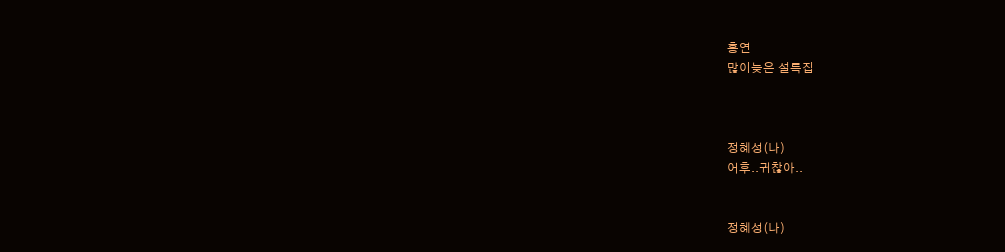홍연
많이늦은 설특집



정혜성(나)
어후..귀찮아..


정혜성(나)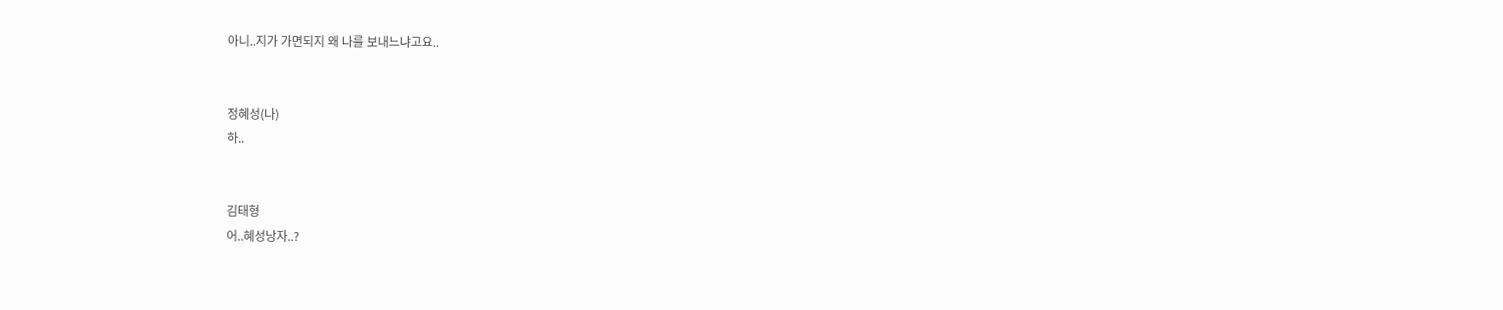아니..지가 가면되지 왜 나를 보내느냐고요..


정혜성(나)
하..


김태형
어..혜성낭자..?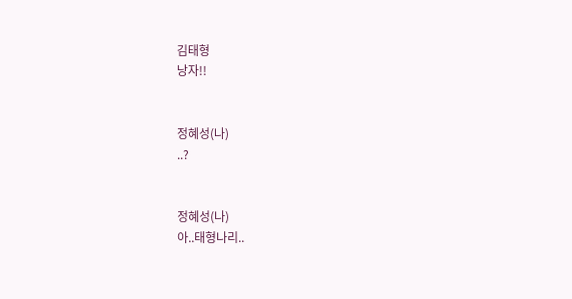김태형
낭자!!


정혜성(나)
..?


정혜성(나)
아..태형나리..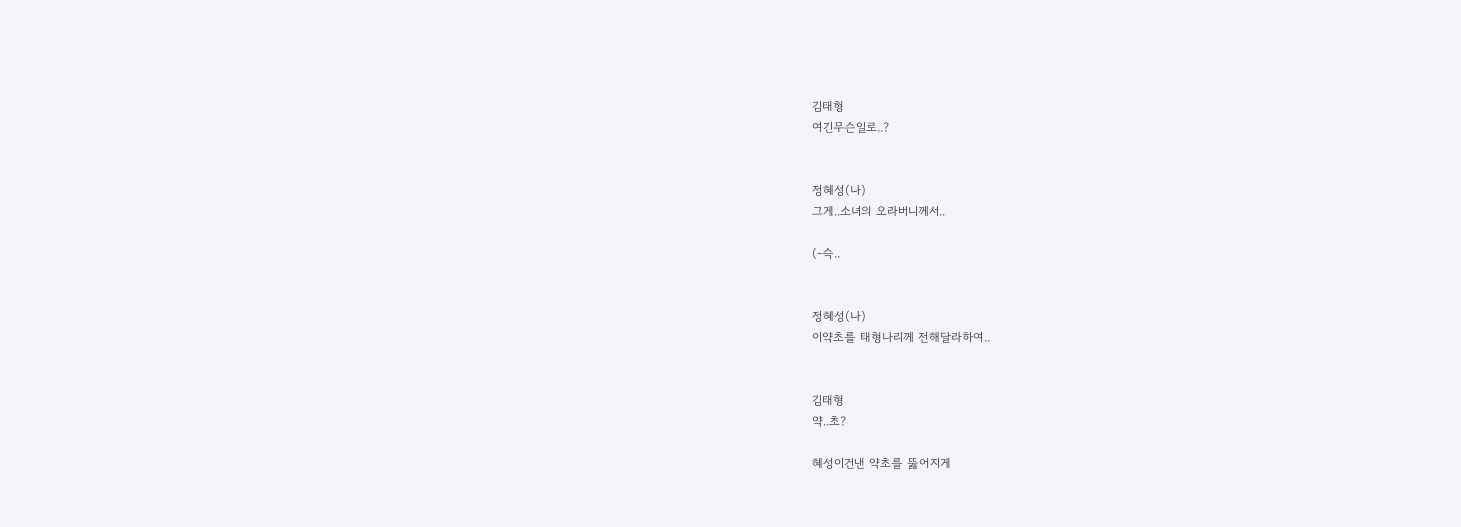김태형
여긴무슨일로..?


정혜성(나)
그게..소녀의 오라버니께서..

(-슥..


정혜성(나)
이약초를 태형나리께 전해달라하여..


김태형
약..초?

혜성이건낸 약초를 뚫어지게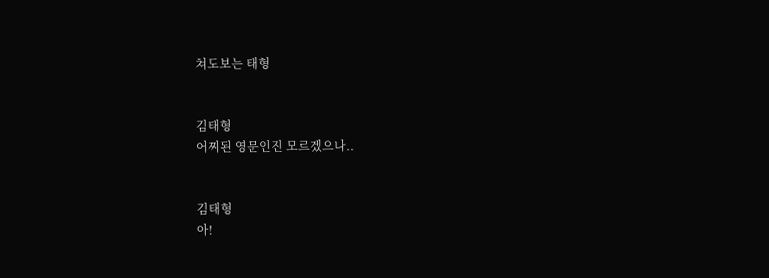쳐도보는 태형


김태형
어찌된 영문인진 모르겠으나..


김태형
아!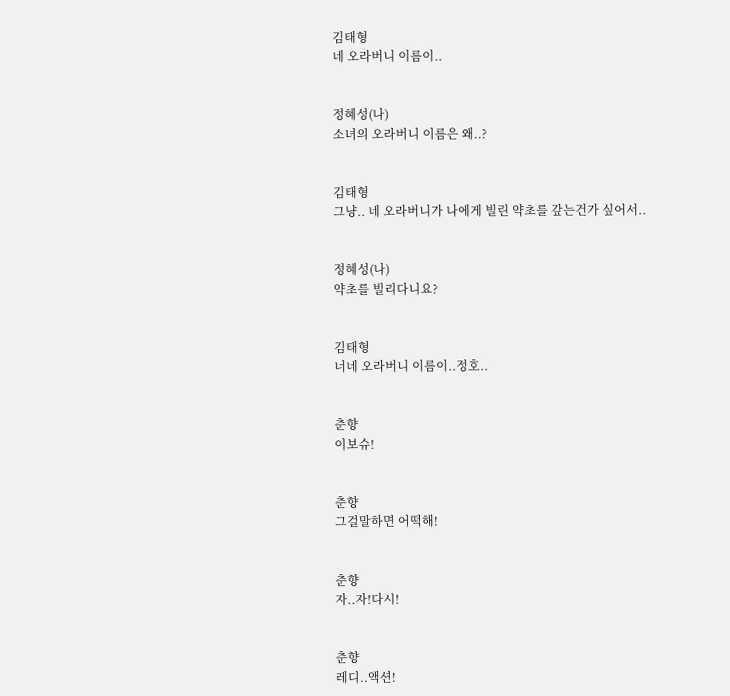김태형
네 오라버니 이름이..


정혜성(나)
소녀의 오라버니 이름은 왜..?


김태형
그냥.. 네 오라버니가 나에게 빌린 약초를 갚는건가 싶어서..


정혜성(나)
약초를 빌리다니요?


김태형
너네 오라버니 이름이..정호..


춘향
이보슈!


춘향
그걸말하면 어떡해!


춘향
자..자!다시!


춘향
레디..액션!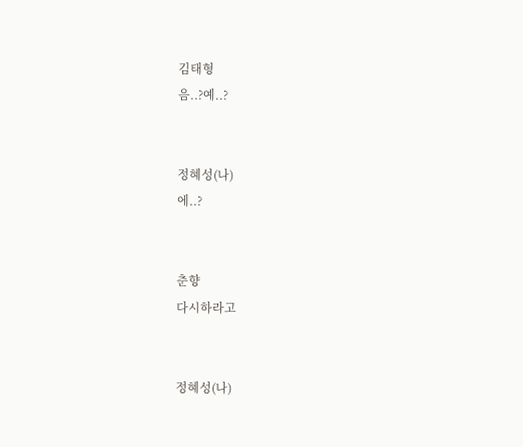김태형
음..?예..?


정혜성(나)
에..?


춘향
다시하라고


정혜성(나)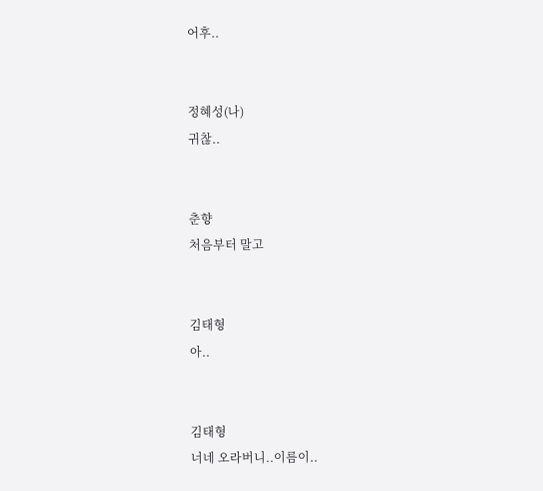어후..


정혜성(나)
귀찮..


춘향
처음부터 말고


김태형
아..


김태형
너네 오라버니..이름이..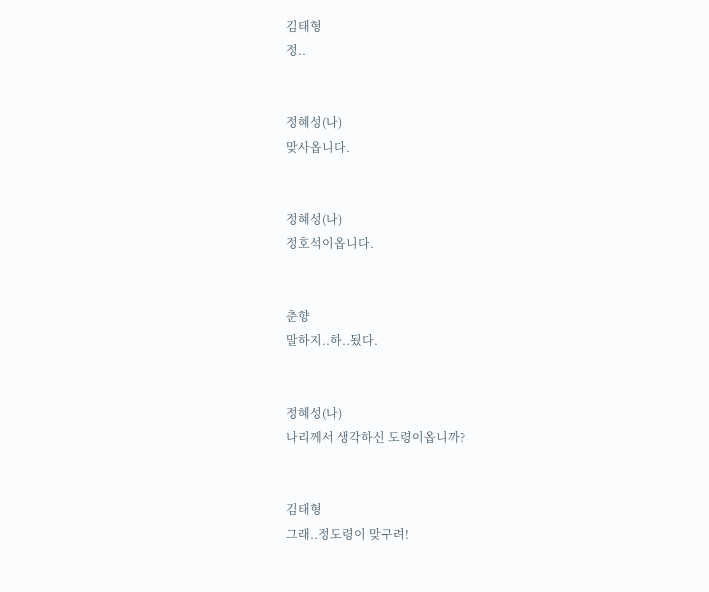김태형
정..


정혜성(나)
맞사옵니다.


정혜성(나)
정호석이옵니다.


춘향
말하지..하..됬다.


정혜성(나)
나리께서 생각하신 도령이옵니까?


김태형
그래..정도령이 맞구려!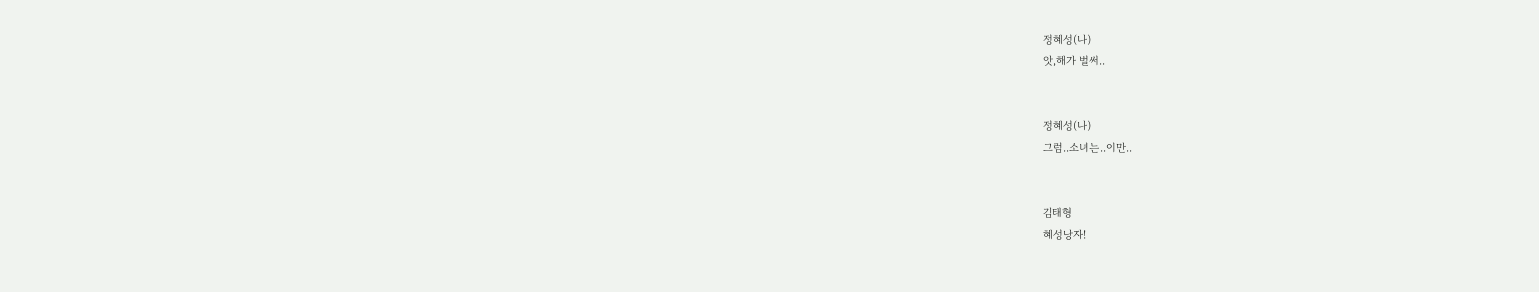정혜성(나)
앗,해가 벌써..


정혜성(나)
그럼..소녀는..이만..


김태형
혜성낭자!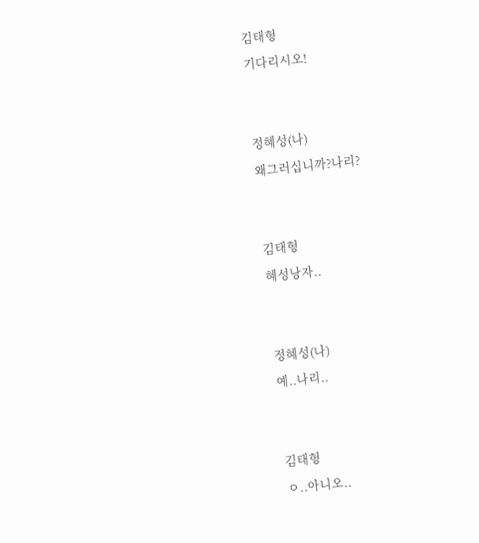김태형
기다리시오!


정혜성(나)
왜그러십니까?나리?


김태형
혜성낭자..


정혜성(나)
예..나리..


김태형
ㅇ..아니오..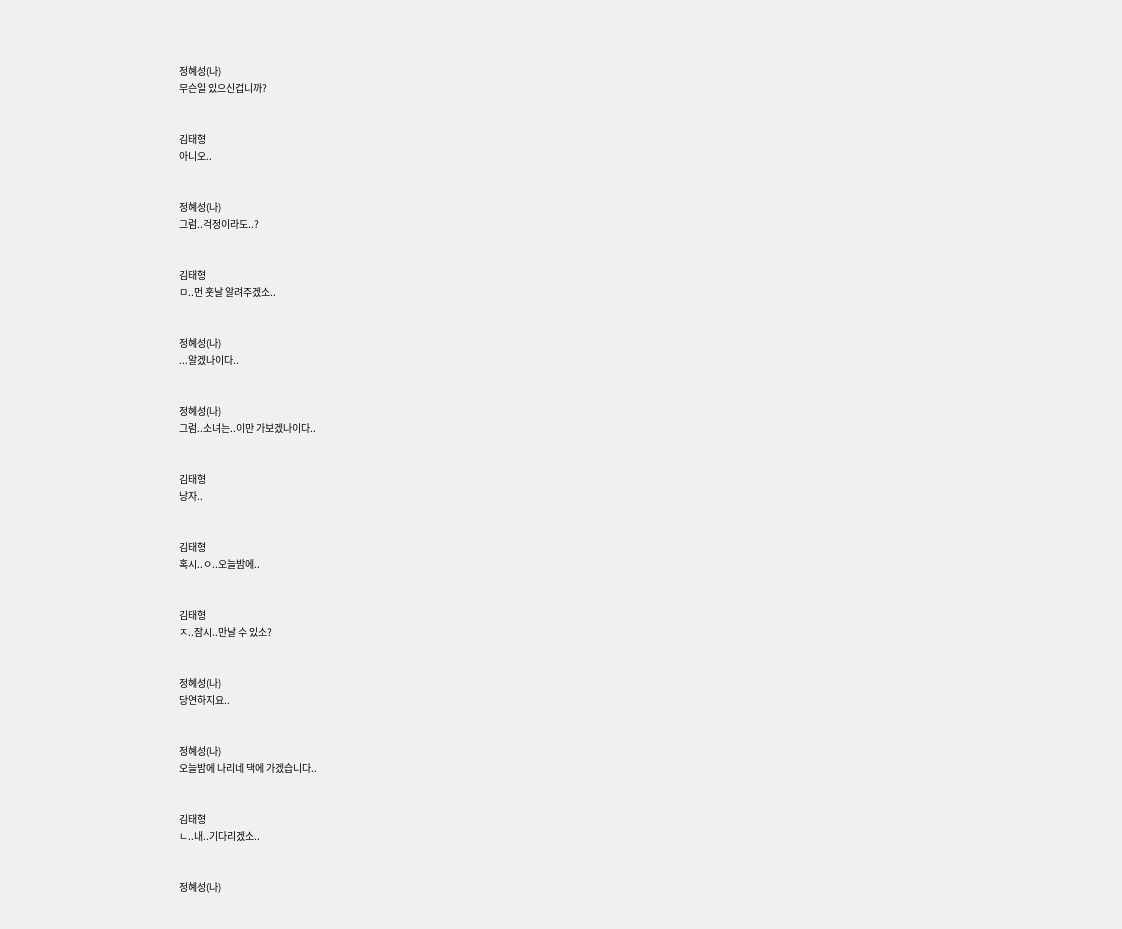정혜성(나)
무슨일 있으신겁니까?


김태형
아니오..


정혜성(나)
그럼..걱정이라도..?


김태형
ㅁ..먼 훗날 알려주겠소..


정혜성(나)
...알겠나이다..


정혜성(나)
그럼..소녀는..이만 가보겠나이다..


김태형
낭자..


김태형
혹시..ㅇ..오늘밤에..


김태형
ㅈ..잠시..만날 수 있소?


정혜성(나)
당연하지요..


정혜성(나)
오늘밤에 나리네 댁에 가겠습니다..


김태형
ㄴ..내..기다리겠소..


정혜성(나)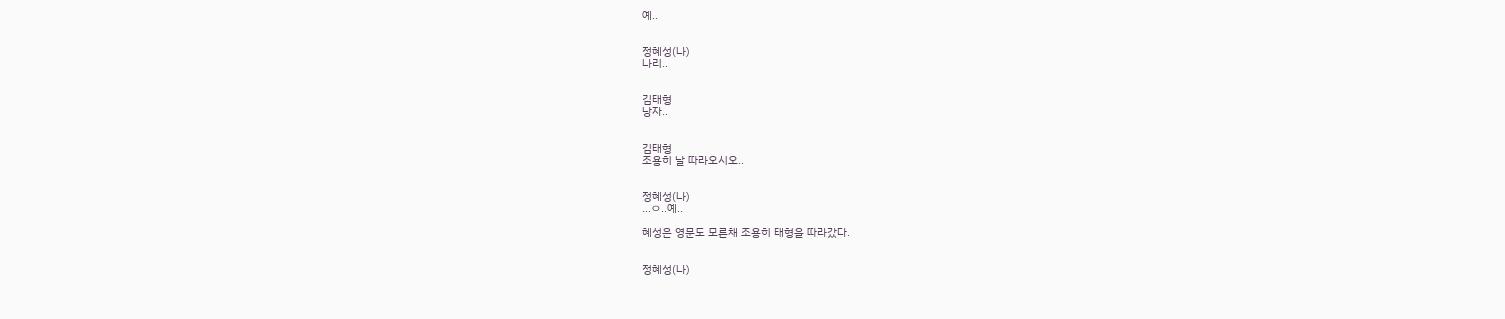예..


정혜성(나)
나리..


김태형
낭자..


김태형
조용히 날 따라오시오..


정혜성(나)
...ㅇ..예..

혜성은 영문도 모른채 조용히 태형을 따라갔다.


정혜성(나)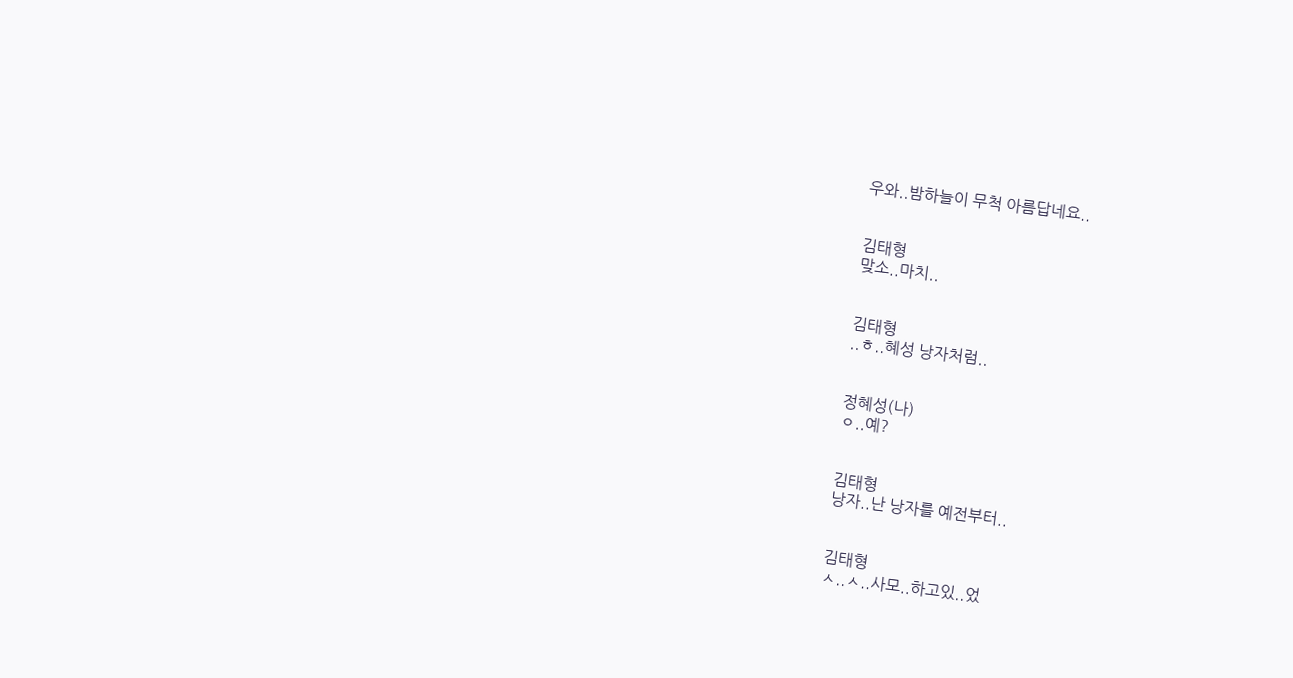우와..밤하늘이 무척 아름답네요..


김태형
맞소..마치..


김태형
..ㅎ..혜성 낭자처럼..


정혜성(나)
ㅇ..예?


김태형
낭자..난 낭자를 예전부터..


김태형
ㅅ..ㅅ..사모..하고있..었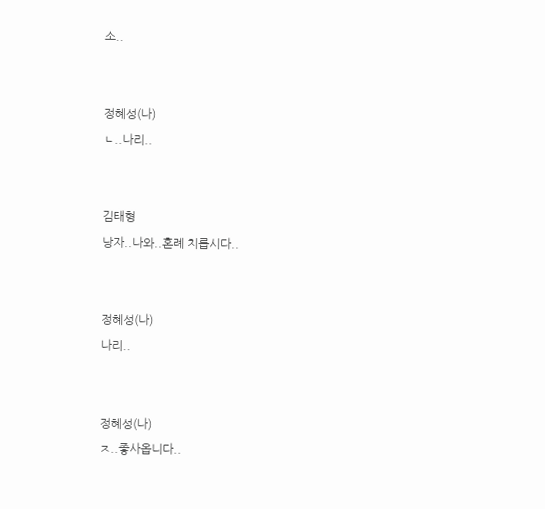소..


정혜성(나)
ㄴ..나리..


김태형
낭자..나와..혼례 치릅시다..


정혜성(나)
나리..


정혜성(나)
ㅈ..좋사옵니다..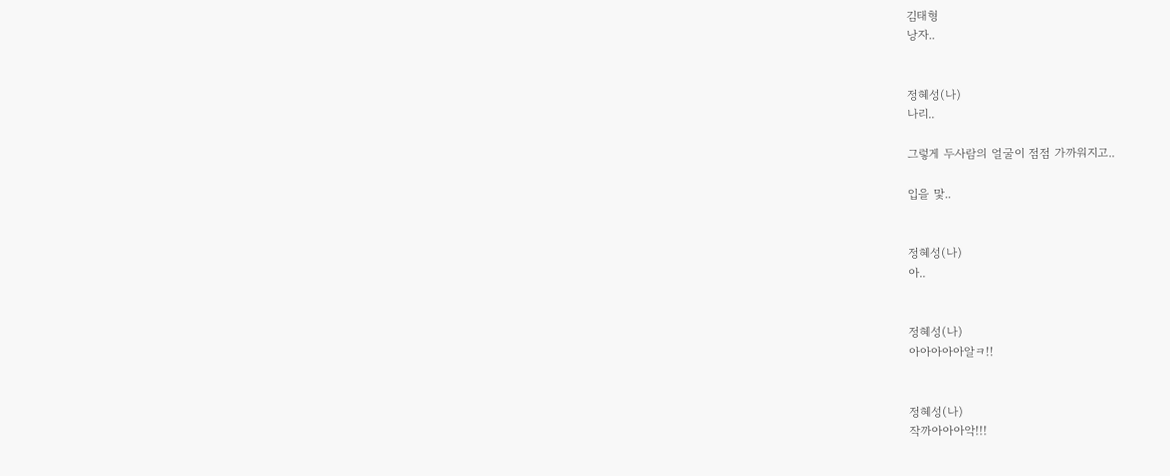김태형
낭자..


정혜성(나)
나리..

그렇게 두사람의 얼굴이 점점 가까워지고..

입을 맟..


정혜성(나)
아..


정혜성(나)
아아아아아알ㅋ!!


정혜성(나)
작까아아아악!!!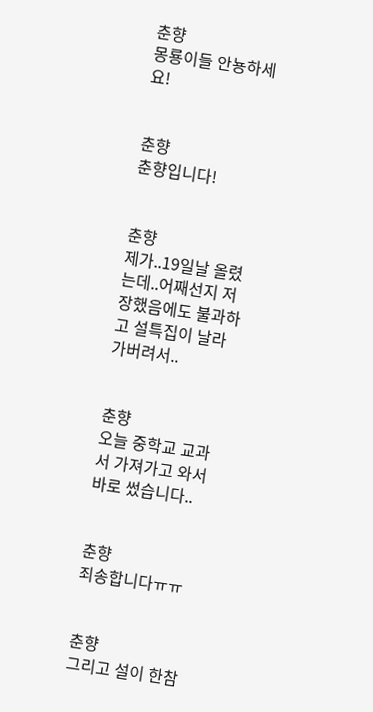춘향
몽룡이들 안뇽하세요!


춘향
춘향입니다!


춘향
제가..19일날 올렸는데..어째선지 저장했음에도 불과하고 설특집이 날라가버려서..


춘향
오늘 중학교 교과서 가져가고 와서 바로 썼습니다..


춘향
죄송합니다ㅠㅠ


춘향
그리고 설이 한참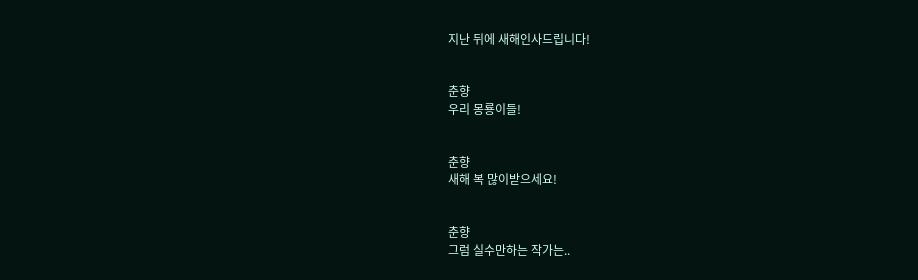지난 뒤에 새해인사드립니다!


춘향
우리 몽룡이들!


춘향
새해 복 많이받으세요!


춘향
그럼 실수만하는 작가는..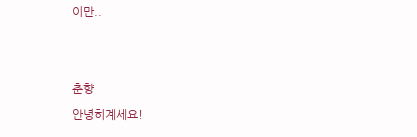이만..


춘향
안녕히계세요!